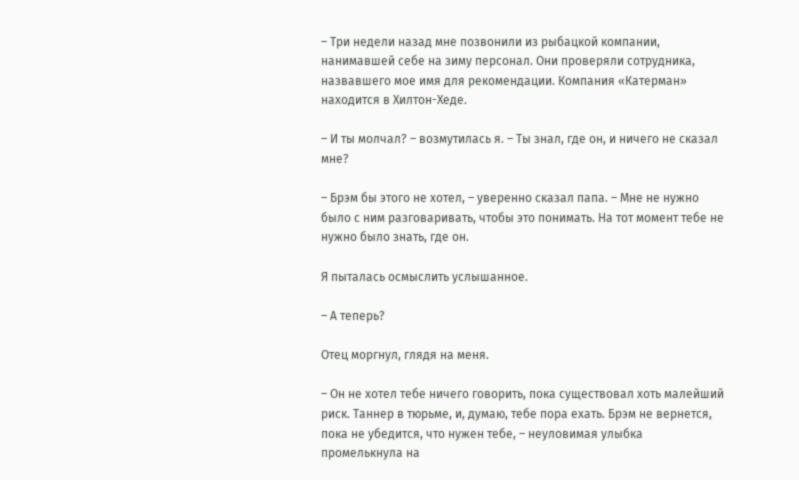– Три недели назад мне позвонили из рыбацкой компании, нанимавшей себе на зиму персонал. Они проверяли сотрудника, назвавшего мое имя для рекомендации. Компания «Катерман» находится в Хилтон-Хеде.

– И ты молчал? – возмутилась я. – Ты знал, где он, и ничего не сказал мне?

– Брэм бы этого не хотел, – уверенно сказал папа. – Мне не нужно было с ним разговаривать, чтобы это понимать. На тот момент тебе не нужно было знать, где он.

Я пыталась осмыслить услышанное.

– А теперь?

Отец моргнул, глядя на меня.

– Он не хотел тебе ничего говорить, пока существовал хоть малейший риск. Таннер в тюрьме, и, думаю, тебе пора ехать. Брэм не вернется, пока не убедится, что нужен тебе, – неуловимая улыбка промелькнула на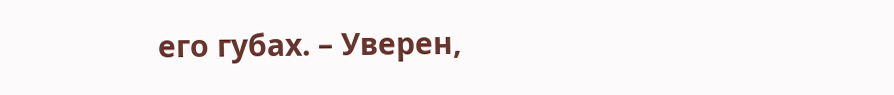его губах. – Уверен,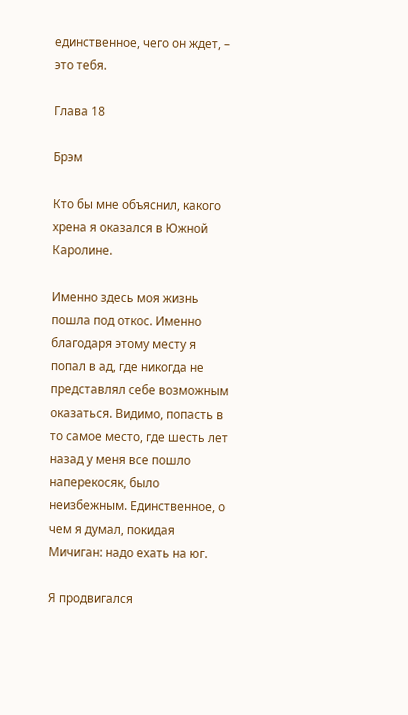единственное, чего он ждет, – это тебя.

Глава 18

Брэм

Кто бы мне объяснил, какого хрена я оказался в Южной Каролине.

Именно здесь моя жизнь пошла под откос. Именно благодаря этому месту я попал в ад, где никогда не представлял себе возможным оказаться. Видимо, попасть в то самое место, где шесть лет назад у меня все пошло наперекосяк, было неизбежным. Единственное, о чем я думал, покидая Мичиган: надо ехать на юг.

Я продвигался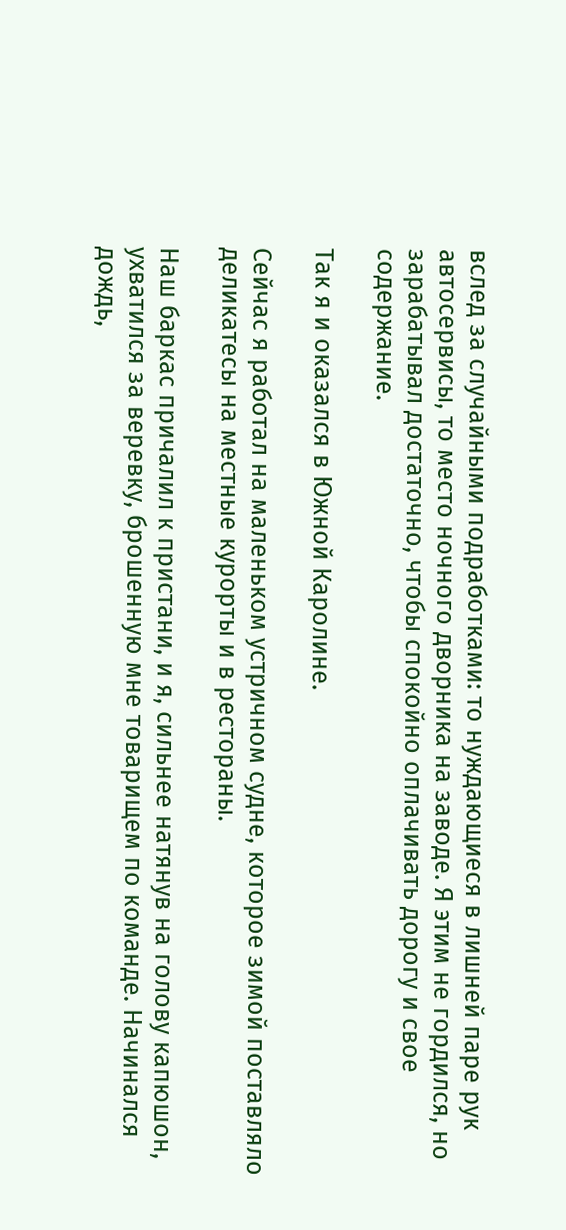вслед за случайными подработками: то нуждающиеся в лишней паре рук автосервисы, то место ночного дворника на заводе. Я этим не гордился, но зарабатывал достаточно, чтобы спокойно оплачивать дорогу и свое содержание.

Так я и оказался в Южной Каролине.

Сейчас я работал на маленьком устричном судне, которое зимой поставляло деликатесы на местные курорты и в рестораны.

Наш баркас причалил к пристани, и я, сильнее натянув на голову капюшон, ухватился за веревку, брошенную мне товарищем по команде. Начинался дождь,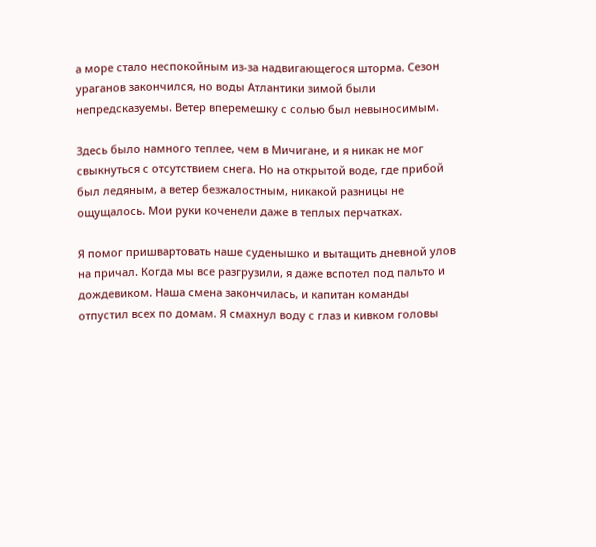а море стало неспокойным из-за надвигающегося шторма. Сезон ураганов закончился, но воды Атлантики зимой были непредсказуемы. Ветер вперемешку с солью был невыносимым.

Здесь было намного теплее, чем в Мичигане, и я никак не мог свыкнуться с отсутствием снега. Но на открытой воде, где прибой был ледяным, а ветер безжалостным, никакой разницы не ощущалось. Мои руки коченели даже в теплых перчатках.

Я помог пришвартовать наше суденышко и вытащить дневной улов на причал. Когда мы все разгрузили, я даже вспотел под пальто и дождевиком. Наша смена закончилась, и капитан команды отпустил всех по домам. Я смахнул воду с глаз и кивком головы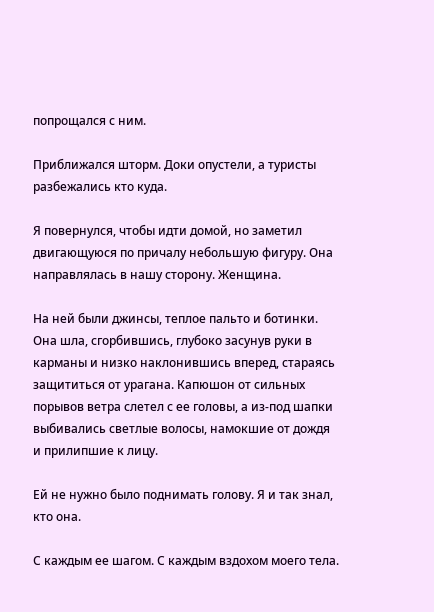попрощался с ним.

Приближался шторм. Доки опустели, а туристы разбежались кто куда.

Я повернулся, чтобы идти домой, но заметил двигающуюся по причалу небольшую фигуру. Она направлялась в нашу сторону. Женщина.

На ней были джинсы, теплое пальто и ботинки. Она шла, сгорбившись, глубоко засунув руки в карманы и низко наклонившись вперед, стараясь защититься от урагана. Капюшон от сильных порывов ветра слетел с ее головы, а из-под шапки выбивались светлые волосы, намокшие от дождя и прилипшие к лицу.

Ей не нужно было поднимать голову. Я и так знал, кто она.

С каждым ее шагом. С каждым вздохом моего тела.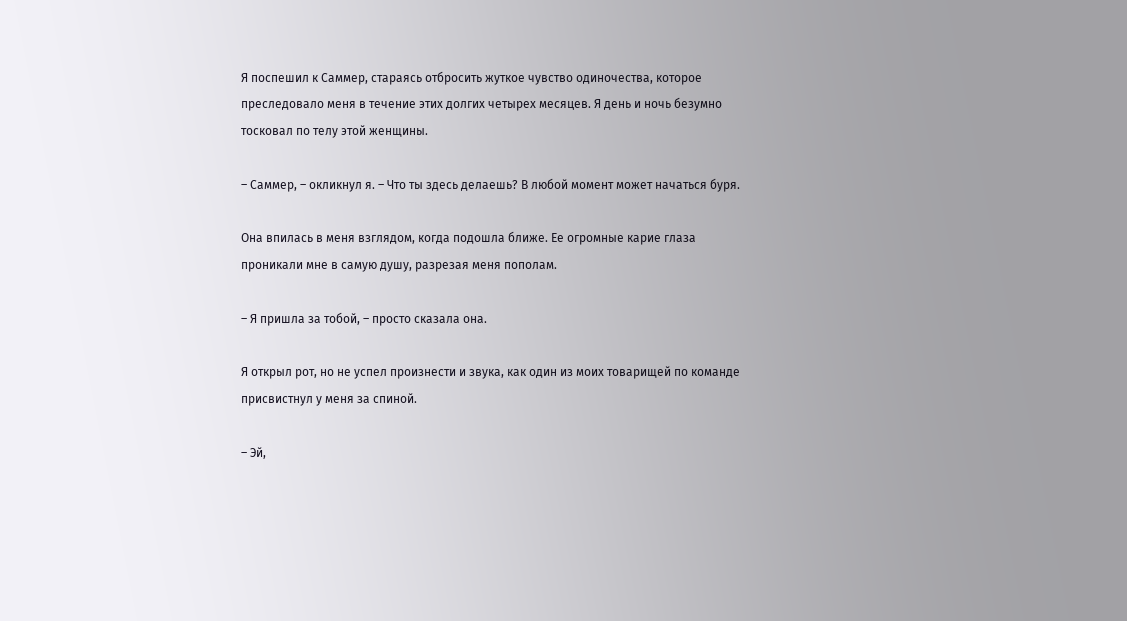Я поспешил к Саммер, стараясь отбросить жуткое чувство одиночества, которое преследовало меня в течение этих долгих четырех месяцев. Я день и ночь безумно тосковал по телу этой женщины.

– Саммер, – окликнул я. – Что ты здесь делаешь? В любой момент может начаться буря.

Она впилась в меня взглядом, когда подошла ближе. Ее огромные карие глаза проникали мне в самую душу, разрезая меня пополам.

– Я пришла за тобой, – просто сказала она.

Я открыл рот, но не успел произнести и звука, как один из моих товарищей по команде присвистнул у меня за спиной.

– Эй,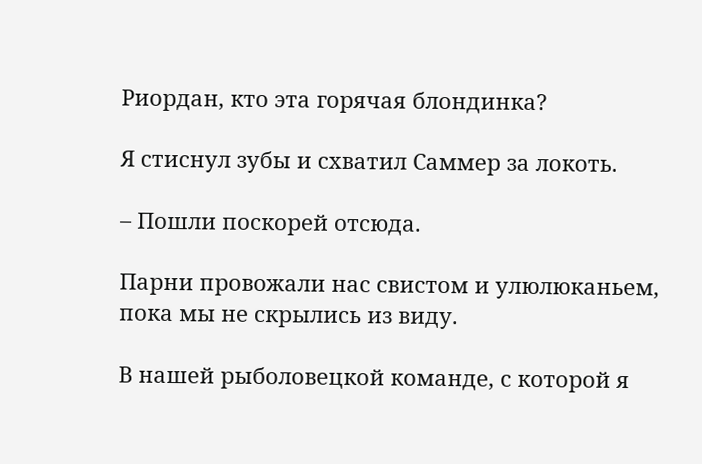Риордан, кто эта горячая блондинка?

Я стиснул зубы и схватил Саммер за локоть.

– Пошли поскорей отсюда.

Парни провожали нас свистом и улюлюканьем, пока мы не скрылись из виду.

В нашей рыболовецкой команде, с которой я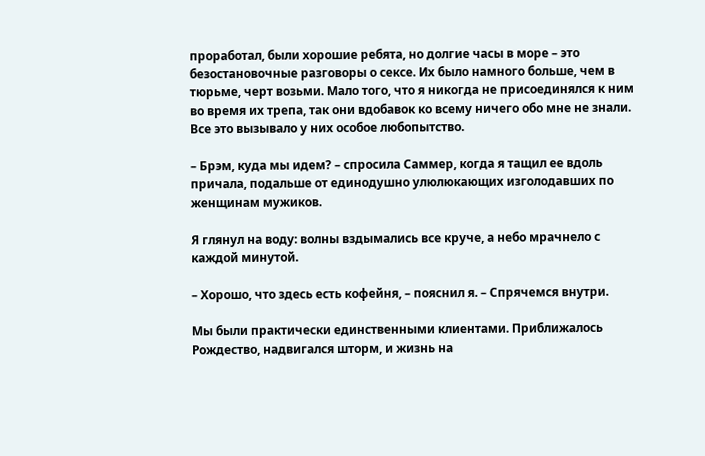проработал, были хорошие ребята, но долгие часы в море – это безостановочные разговоры о сексе. Их было намного больше, чем в тюрьме, черт возьми. Мало того, что я никогда не присоединялся к ним во время их трепа, так они вдобавок ко всему ничего обо мне не знали. Все это вызывало у них особое любопытство.

– Брэм, куда мы идем? – спросила Саммер, когда я тащил ее вдоль причала, подальше от единодушно улюлюкающих изголодавших по женщинам мужиков.

Я глянул на воду: волны вздымались все круче, а небо мрачнело с каждой минутой.

– Хорошо, что здесь есть кофейня, – пояснил я. – Спрячемся внутри.

Мы были практически единственными клиентами. Приближалось Рождество, надвигался шторм, и жизнь на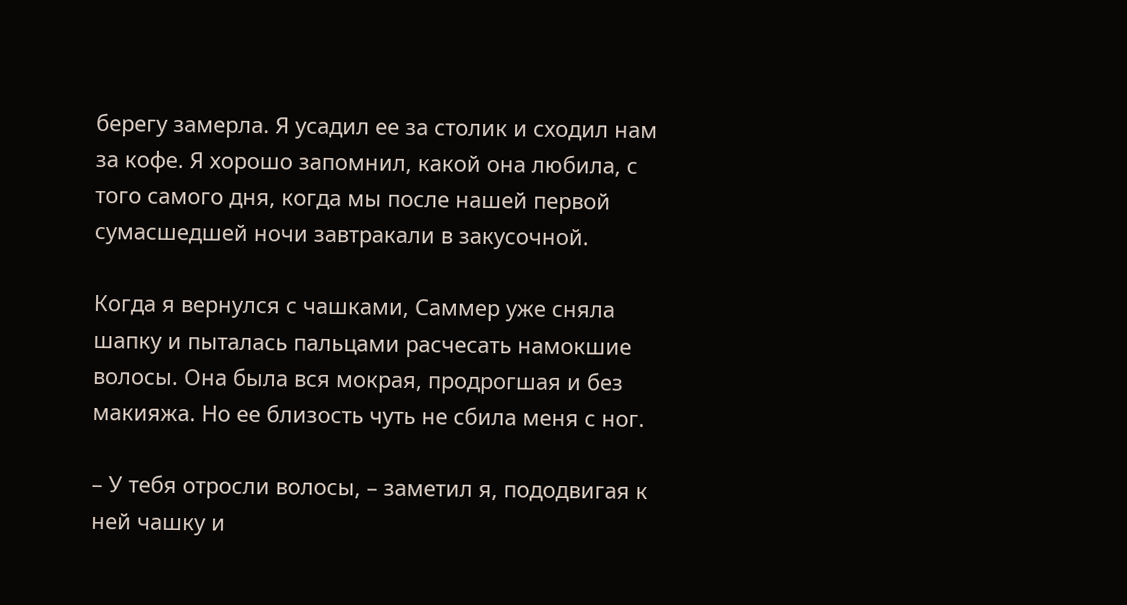берегу замерла. Я усадил ее за столик и сходил нам за кофе. Я хорошо запомнил, какой она любила, с того самого дня, когда мы после нашей первой сумасшедшей ночи завтракали в закусочной.

Когда я вернулся с чашками, Саммер уже сняла шапку и пыталась пальцами расчесать намокшие волосы. Она была вся мокрая, продрогшая и без макияжа. Но ее близость чуть не сбила меня с ног.

– У тебя отросли волосы, – заметил я, пододвигая к ней чашку и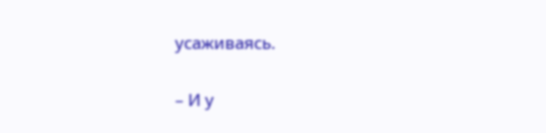усаживаясь.

– И у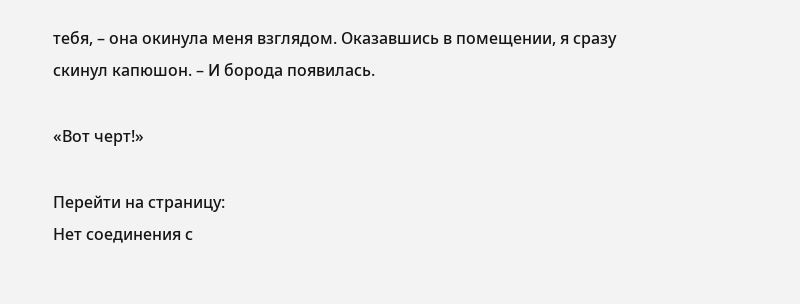тебя, – она окинула меня взглядом. Оказавшись в помещении, я сразу скинул капюшон. – И борода появилась.

«Вот черт!»

Перейти на страницу:
Нет соединения с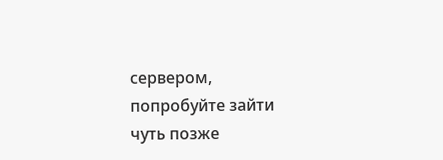сервером, попробуйте зайти чуть позже